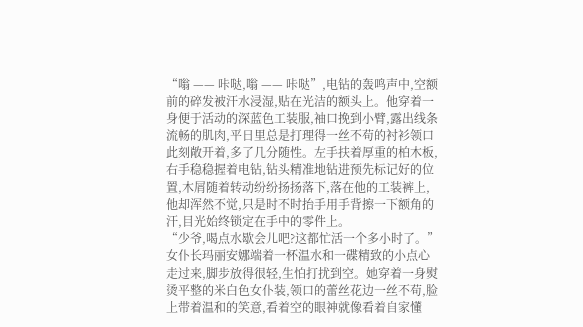“嗡 —— 咔哒,嗡 —— 咔哒”,电钻的轰鸣声中,空额前的碎发被汗水浸湿,贴在光洁的额头上。他穿着一身便于活动的深蓝色工装服,袖口挽到小臂,露出线条流畅的肌肉,平日里总是打理得一丝不苟的衬衫领口此刻敞开着,多了几分随性。左手扶着厚重的柏木板,右手稳稳握着电钻,钻头精准地钻进预先标记好的位置,木屑随着转动纷纷扬扬落下,落在他的工装裤上,他却浑然不觉,只是时不时抬手用手背擦一下额角的汗,目光始终锁定在手中的零件上。
“少爷,喝点水歇会儿吧?这都忙活一个多小时了。” 女仆长玛丽安娜端着一杯温水和一碟精致的小点心走过来,脚步放得很轻,生怕打扰到空。她穿着一身熨烫平整的米白色女仆装,领口的蕾丝花边一丝不苟,脸上带着温和的笑意,看着空的眼神就像看着自家懂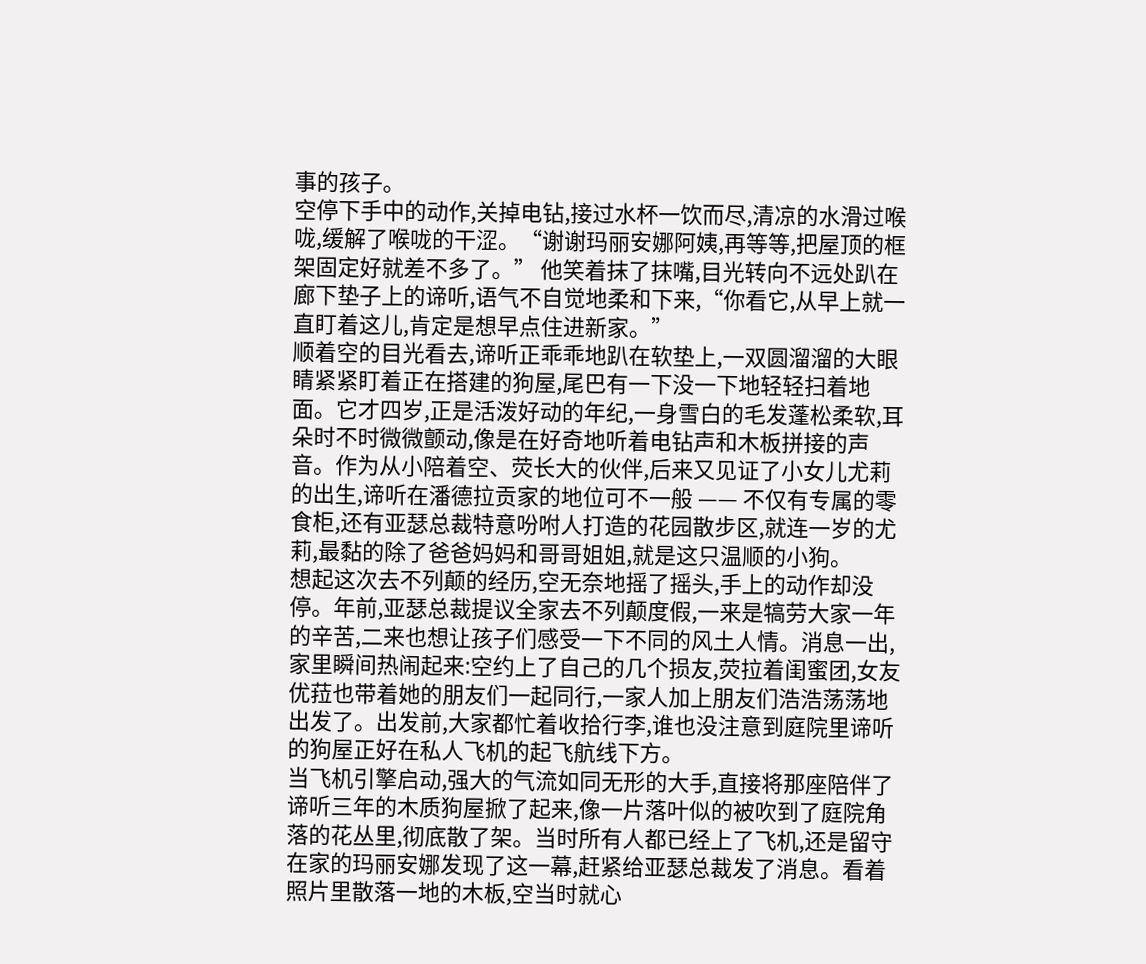事的孩子。
空停下手中的动作,关掉电钻,接过水杯一饮而尽,清凉的水滑过喉咙,缓解了喉咙的干涩。“谢谢玛丽安娜阿姨,再等等,把屋顶的框架固定好就差不多了。” 他笑着抹了抹嘴,目光转向不远处趴在廊下垫子上的谛听,语气不自觉地柔和下来,“你看它,从早上就一直盯着这儿,肯定是想早点住进新家。”
顺着空的目光看去,谛听正乖乖地趴在软垫上,一双圆溜溜的大眼睛紧紧盯着正在搭建的狗屋,尾巴有一下没一下地轻轻扫着地面。它才四岁,正是活泼好动的年纪,一身雪白的毛发蓬松柔软,耳朵时不时微微颤动,像是在好奇地听着电钻声和木板拼接的声音。作为从小陪着空、荧长大的伙伴,后来又见证了小女儿尤莉的出生,谛听在潘德拉贡家的地位可不一般 —— 不仅有专属的零食柜,还有亚瑟总裁特意吩咐人打造的花园散步区,就连一岁的尤莉,最黏的除了爸爸妈妈和哥哥姐姐,就是这只温顺的小狗。
想起这次去不列颠的经历,空无奈地摇了摇头,手上的动作却没停。年前,亚瑟总裁提议全家去不列颠度假,一来是犒劳大家一年的辛苦,二来也想让孩子们感受一下不同的风土人情。消息一出,家里瞬间热闹起来:空约上了自己的几个损友,荧拉着闺蜜团,女友优菈也带着她的朋友们一起同行,一家人加上朋友们浩浩荡荡地出发了。出发前,大家都忙着收拾行李,谁也没注意到庭院里谛听的狗屋正好在私人飞机的起飞航线下方。
当飞机引擎启动,强大的气流如同无形的大手,直接将那座陪伴了谛听三年的木质狗屋掀了起来,像一片落叶似的被吹到了庭院角落的花丛里,彻底散了架。当时所有人都已经上了飞机,还是留守在家的玛丽安娜发现了这一幕,赶紧给亚瑟总裁发了消息。看着照片里散落一地的木板,空当时就心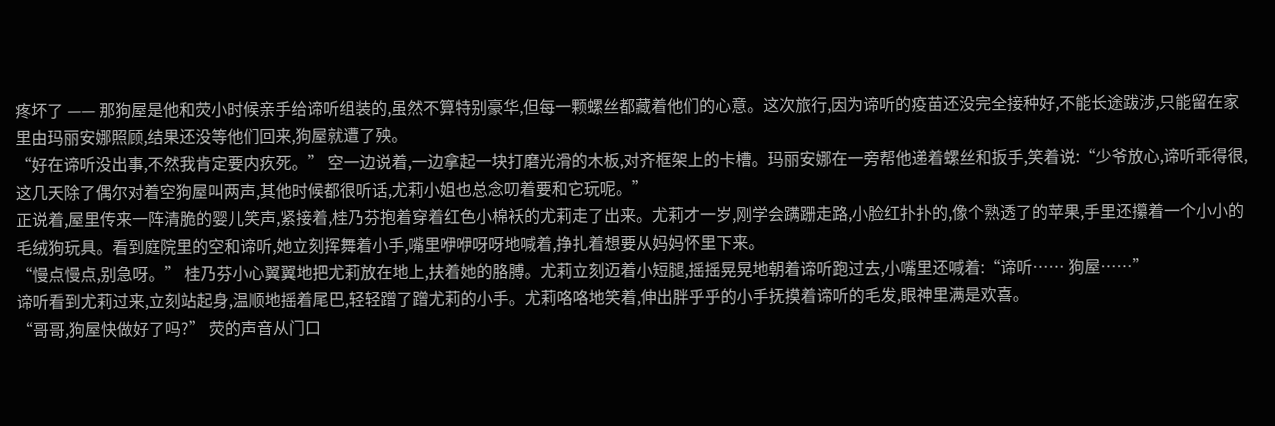疼坏了 —— 那狗屋是他和荧小时候亲手给谛听组装的,虽然不算特别豪华,但每一颗螺丝都藏着他们的心意。这次旅行,因为谛听的疫苗还没完全接种好,不能长途跋涉,只能留在家里由玛丽安娜照顾,结果还没等他们回来,狗屋就遭了殃。
“好在谛听没出事,不然我肯定要内疚死。” 空一边说着,一边拿起一块打磨光滑的木板,对齐框架上的卡槽。玛丽安娜在一旁帮他递着螺丝和扳手,笑着说:“少爷放心,谛听乖得很,这几天除了偶尔对着空狗屋叫两声,其他时候都很听话,尤莉小姐也总念叨着要和它玩呢。”
正说着,屋里传来一阵清脆的婴儿笑声,紧接着,桂乃芬抱着穿着红色小棉袄的尤莉走了出来。尤莉才一岁,刚学会蹒跚走路,小脸红扑扑的,像个熟透了的苹果,手里还攥着一个小小的毛绒狗玩具。看到庭院里的空和谛听,她立刻挥舞着小手,嘴里咿咿呀呀地喊着,挣扎着想要从妈妈怀里下来。
“慢点慢点,别急呀。” 桂乃芬小心翼翼地把尤莉放在地上,扶着她的胳膊。尤莉立刻迈着小短腿,摇摇晃晃地朝着谛听跑过去,小嘴里还喊着:“谛听…… 狗屋……”
谛听看到尤莉过来,立刻站起身,温顺地摇着尾巴,轻轻蹭了蹭尤莉的小手。尤莉咯咯地笑着,伸出胖乎乎的小手抚摸着谛听的毛发,眼神里满是欢喜。
“哥哥,狗屋快做好了吗?” 荧的声音从门口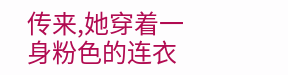传来,她穿着一身粉色的连衣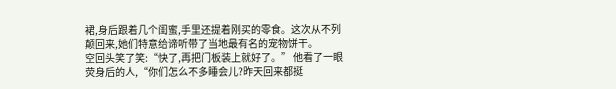裙,身后跟着几个闺蜜,手里还提着刚买的零食。这次从不列颠回来,她们特意给谛听带了当地最有名的宠物饼干。
空回头笑了笑:“快了,再把门板装上就好了。” 他看了一眼荧身后的人,“你们怎么不多睡会儿?昨天回来都挺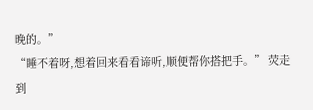晚的。”
“睡不着呀,想着回来看看谛听,顺便帮你搭把手。” 荧走到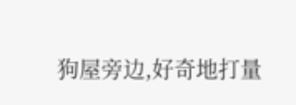狗屋旁边,好奇地打量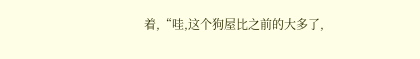着,“哇,这个狗屋比之前的大多了,